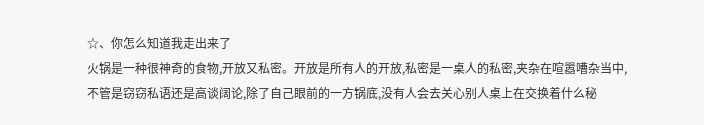☆、你怎么知道我走出来了
火锅是一种很神奇的食物,开放又私密。开放是所有人的开放,私密是一桌人的私密,夹杂在喧嚣嘈杂当中,不管是窃窃私语还是高谈阔论,除了自己眼前的一方锅底,没有人会去关心别人桌上在交换着什么秘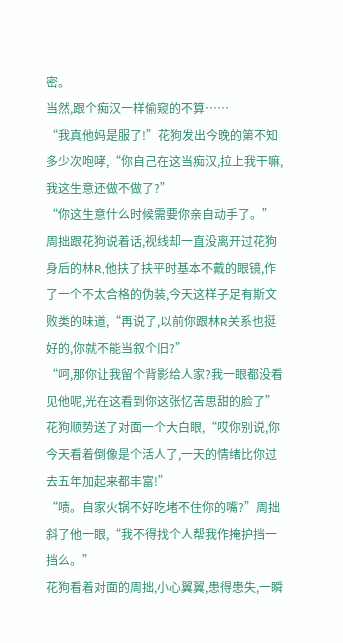密。
当然,跟个痴汉一样偷窥的不算……
“我真他妈是服了!”花狗发出今晚的第不知多少次咆哮,“你自己在这当痴汉,拉上我干嘛,我这生意还做不做了?”
“你这生意什么时候需要你亲自动手了。”周拙跟花狗说着话,视线却一直没离开过花狗身后的林R,他扶了扶平时基本不戴的眼镜,作了一个不太合格的伪装,今天这样子足有斯文败类的味道,“再说了,以前你跟林R关系也挺好的,你就不能当叙个旧?”
“呵,那你让我留个背影给人家?我一眼都没看见他呢,光在这看到你这张忆苦思甜的脸了”花狗顺势送了对面一个大白眼,“哎你别说,你今天看着倒像是个活人了,一天的情绪比你过去五年加起来都丰富!”
“啧。自家火锅不好吃堵不住你的嘴?”周拙斜了他一眼,“我不得找个人帮我作掩护挡一挡么。”
花狗看着对面的周拙,小心翼翼,患得患失,一瞬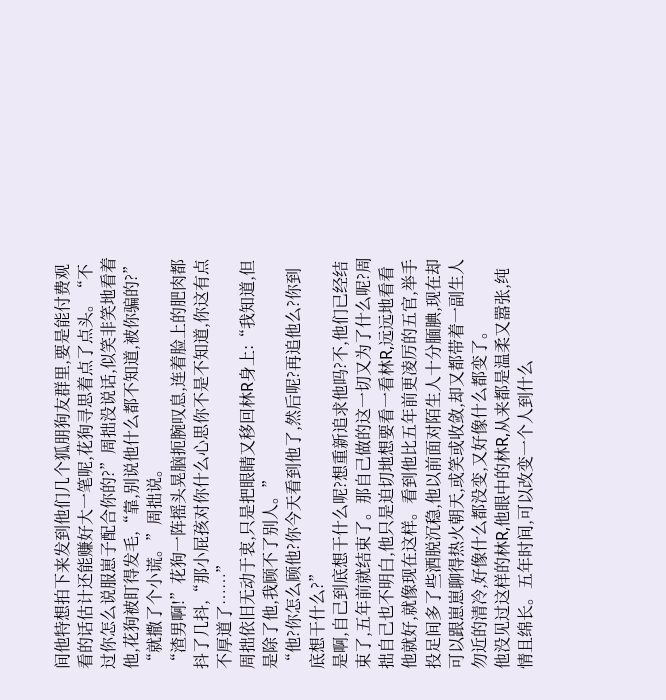间他特想拍下来发到他们几个狐朋狗友群里,要是能付费观看的话估计还能赚好大一笔呢,花狗寻思着点了点头。“不过你怎么说服崽子配合你的?”周拙没说话,似笑非笑地看着他,花狗被盯得发毛,“靠,别说他什么都不知道,被你骗的?”
“就撒了个小谎。”周拙说。
“渣男啊!”花狗一阵摇头晃脑扼腕叹息,连着脸上的肥肉都抖了几抖,“那小屁孩对你什么心思你不是不知道,你这有点不厚道了……”
周拙依旧无动于衷,只是把眼睛又移回林R身上:“我知道,但是除了他,我顾不了别人。”
“他?你怎么顾他?你今天看到他了,然后呢?再追他么?你到底想干什么?”
是啊,自己到底想干什么呢?想重新追求他吗?不,他们已经结束了,五年前就结束了。那自己做的这一切又为了什么呢?周拙自己也不明白,他只是迫切地想要看一看林R,远远地看看他就好,就像现在这样。看到他比五年前更凌厉的五官,举手投足间多了些洒脱沉稳,他以前面对陌生人十分腼腆,现在却可以跟崽崽聊得热火朝天,或笑或收敛,却又都带着一副生人勿近的清冷,好像什么都没变,又好像什么都变了。
他没见过这样的林R,他眼中的林R,从来都是温柔又嚣张,纯情且绵长。五年时间,可以改变一个人到什么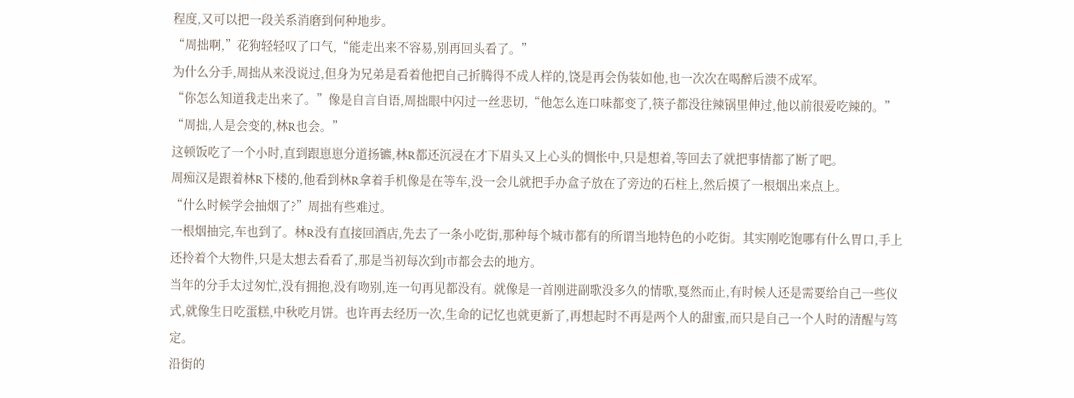程度,又可以把一段关系消磨到何种地步。
“周拙啊,”花狗轻轻叹了口气,“能走出来不容易,别再回头看了。”
为什么分手,周拙从来没说过,但身为兄弟是看着他把自己折腾得不成人样的,饶是再会伪装如他,也一次次在喝醉后溃不成军。
“你怎么知道我走出来了。”像是自言自语,周拙眼中闪过一丝悲切,“他怎么连口味都变了,筷子都没往辣锅里伸过,他以前很爱吃辣的。”
“周拙,人是会变的,林R也会。”
这顿饭吃了一个小时,直到跟崽崽分道扬镳,林R都还沉浸在才下眉头又上心头的惆怅中,只是想着,等回去了就把事情都了断了吧。
周痴汉是跟着林R下楼的,他看到林R拿着手机像是在等车,没一会儿就把手办盒子放在了旁边的石柱上,然后摸了一根烟出来点上。
“什么时候学会抽烟了?”周拙有些难过。
一根烟抽完,车也到了。林R没有直接回酒店,先去了一条小吃街,那种每个城市都有的所谓当地特色的小吃街。其实刚吃饱哪有什么胃口,手上还拎着个大物件,只是太想去看看了,那是当初每次到J市都会去的地方。
当年的分手太过匆忙,没有拥抱,没有吻别,连一句再见都没有。就像是一首刚进副歌没多久的情歌,戛然而止,有时候人还是需要给自己一些仪式,就像生日吃蛋糕,中秋吃月饼。也许再去经历一次,生命的记忆也就更新了,再想起时不再是两个人的甜蜜,而只是自己一个人时的清醒与笃定。
沿街的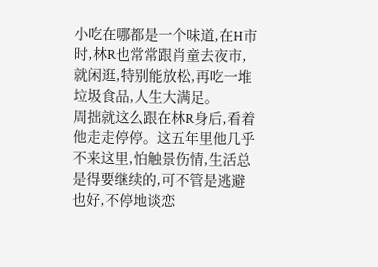小吃在哪都是一个味道,在H市时,林R也常常跟肖童去夜市,就闲逛,特别能放松,再吃一堆垃圾食品,人生大满足。
周拙就这么跟在林R身后,看着他走走停停。这五年里他几乎不来这里,怕触景伤情,生活总是得要继续的,可不管是逃避也好,不停地谈恋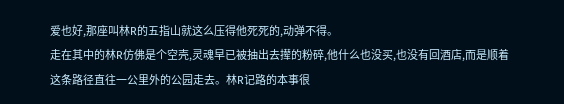爱也好,那座叫林R的五指山就这么压得他死死的,动弹不得。
走在其中的林R仿佛是个空壳,灵魂早已被抽出去撵的粉碎,他什么也没买,也没有回酒店,而是顺着这条路径直往一公里外的公园走去。林R记路的本事很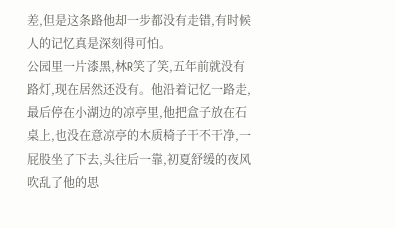差,但是这条路他却一步都没有走错,有时候人的记忆真是深刻得可怕。
公园里一片漆黑,林R笑了笑,五年前就没有路灯,现在居然还没有。他沿着记忆一路走,最后停在小湖边的凉亭里,他把盒子放在石桌上,也没在意凉亭的木质椅子干不干净,一屁股坐了下去,头往后一靠,初夏舒缓的夜风吹乱了他的思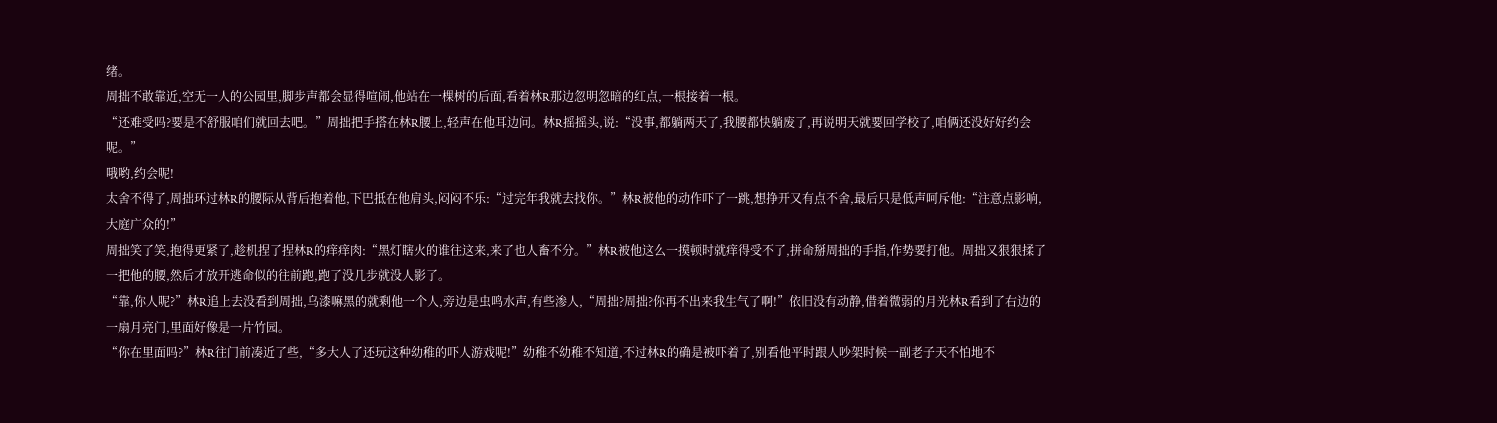绪。
周拙不敢靠近,空无一人的公园里,脚步声都会显得喧闹,他站在一棵树的后面,看着林R那边忽明忽暗的红点,一根接着一根。
“还难受吗?要是不舒服咱们就回去吧。”周拙把手搭在林R腰上,轻声在他耳边问。林R摇摇头,说:“没事,都躺两天了,我腰都快躺废了,再说明天就要回学校了,咱俩还没好好约会呢。”
哦哟,约会呢!
太舍不得了,周拙环过林R的腰际从背后抱着他,下巴抵在他肩头,闷闷不乐:“过完年我就去找你。”林R被他的动作吓了一跳,想挣开又有点不舍,最后只是低声呵斥他:“注意点影响,大庭广众的!”
周拙笑了笑,抱得更紧了,趁机捏了捏林R的痒痒肉:“黑灯瞎火的谁往这来,来了也人畜不分。”林R被他这么一摸顿时就痒得受不了,拼命掰周拙的手指,作势要打他。周拙又狠狠揉了一把他的腰,然后才放开逃命似的往前跑,跑了没几步就没人影了。
“靠,你人呢?”林R追上去没看到周拙,乌漆嘛黑的就剩他一个人,旁边是虫鸣水声,有些渗人,“周拙?周拙?你再不出来我生气了啊!”依旧没有动静,借着微弱的月光林R看到了右边的一扇月亮门,里面好像是一片竹园。
“你在里面吗?”林R往门前凑近了些,“多大人了还玩这种幼稚的吓人游戏呢!”幼稚不幼稚不知道,不过林R的确是被吓着了,别看他平时跟人吵架时候一副老子天不怕地不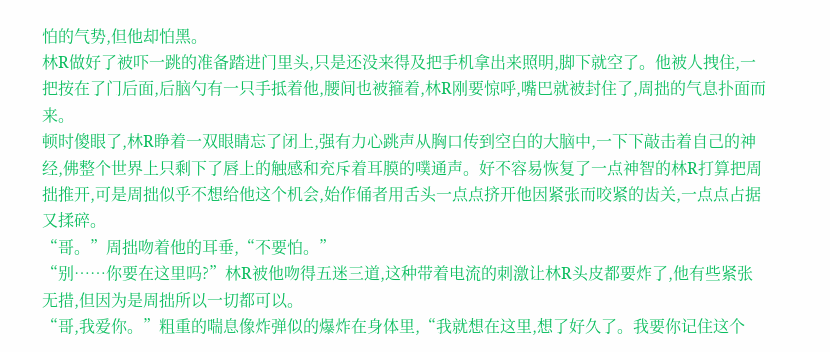怕的气势,但他却怕黑。
林R做好了被吓一跳的准备踏进门里头,只是还没来得及把手机拿出来照明,脚下就空了。他被人拽住,一把按在了门后面,后脑勺有一只手抵着他,腰间也被箍着,林R刚要惊呼,嘴巴就被封住了,周拙的气息扑面而来。
顿时傻眼了,林R睁着一双眼睛忘了闭上,强有力心跳声从胸口传到空白的大脑中,一下下敲击着自己的神经,佛整个世界上只剩下了唇上的触感和充斥着耳膜的噗通声。好不容易恢复了一点神智的林R打算把周拙推开,可是周拙似乎不想给他这个机会,始作俑者用舌头一点点挤开他因紧张而咬紧的齿关,一点点占据又揉碎。
“哥。”周拙吻着他的耳垂,“不要怕。”
“别……你要在这里吗?”林R被他吻得五迷三道,这种带着电流的刺激让林R头皮都要炸了,他有些紧张无措,但因为是周拙所以一切都可以。
“哥,我爱你。”粗重的喘息像炸弹似的爆炸在身体里,“我就想在这里,想了好久了。我要你记住这个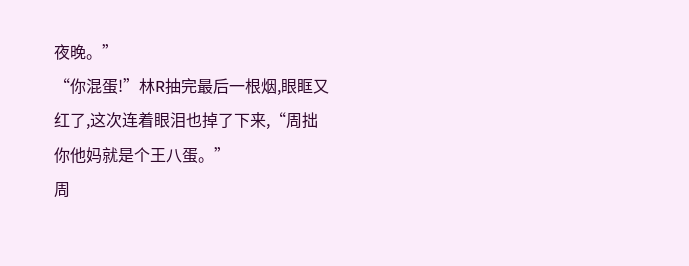夜晚。”
“你混蛋!”林R抽完最后一根烟,眼眶又红了,这次连着眼泪也掉了下来,“周拙你他妈就是个王八蛋。”
周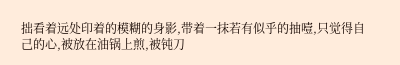拙看着远处印着的模糊的身影,带着一抹若有似乎的抽噎,只觉得自己的心,被放在油锅上煎,被钝刀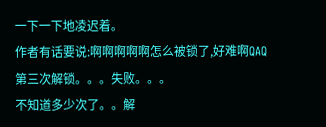一下一下地凌迟着。
作者有话要说:啊啊啊啊啊怎么被锁了,好难啊QAQ
第三次解锁。。。失败。。。
不知道多少次了。。解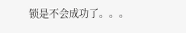锁是不会成功了。。。